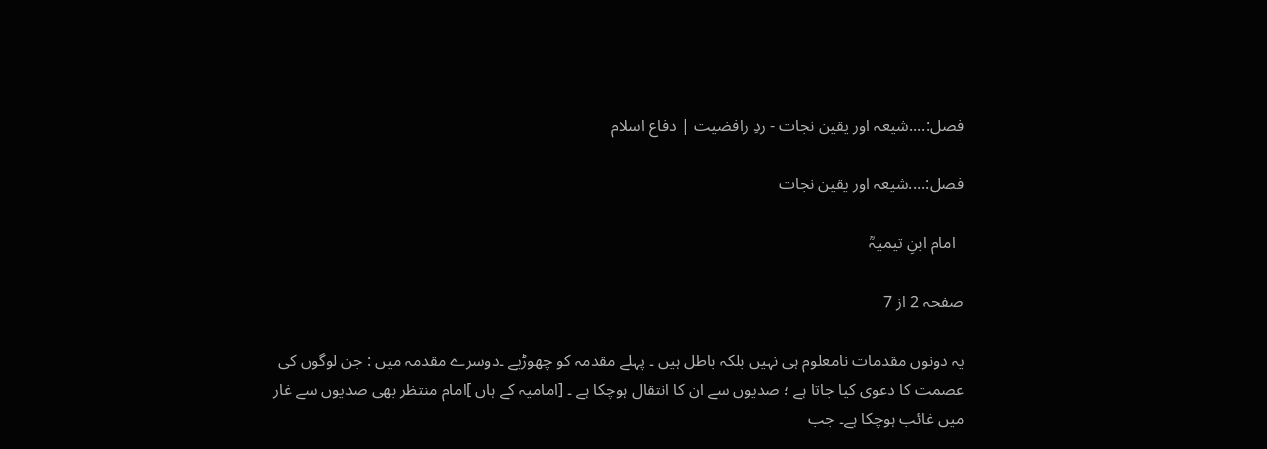فصل:....شیعہ اور یقین نجات - ردِ رافضیت | دفاع اسلام

فصل:....شیعہ اور یقین نجات

  امام ابنِ تیمیہؒ

صفحہ 2 از 7

یہ دونوں مقدمات نامعلوم ہی نہیں بلکہ باطل ہیں ۔ پہلے مقدمہ کو چھوڑیے ۔دوسرے مقدمہ میں : جن لوگوں کی عصمت کا دعوی کیا جاتا ہے ؛ صدیوں سے ان کا انتقال ہوچکا ہے ۔ [امامیہ کے ہاں ]امام منتظر بھی صدیوں سے غار میں غائب ہوچکا ہے۔ جب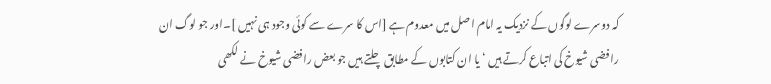کہ دوسرے لوگوں کے نزدیک یہ امام اصل میں معدوم ہے [اس کا سرے سے کوئی وجود ہی نہیں ]۔اور جو لوگ ان رافضی شیوخ کی اتباع کرتے ہیں ‘ یا ان کتابوں کے مطابق چلتے ہیں جو بعض رافضی شیوخ نے لکھی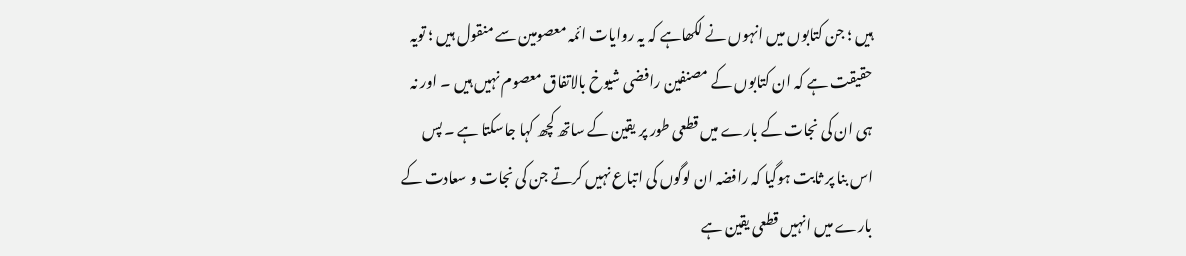ہیں ؛ جن کتابوں میں انہوں نے لکھاہے کہ یہ روایات ائمہ معصومین سے منقول ہیں ؛ تویہ حقیقت ہے کہ ان کتابوں کے مصنفین رافضی شیوخ بالاتفاق معصوم نہیں ہیں ۔ اور نہ ہی ان کی نجات کے بارے میں قطعی طور پر یقین کے ساتھ کچھ کہا جاسکتا ہے ۔ پس اس بنا پر ثابت ہوگیا کہ رافضہ ان لوگوں کی اتباع نہیں کرتے جن کی نجات و سعادت کے بارے میں انہیں قطعی یقین ہے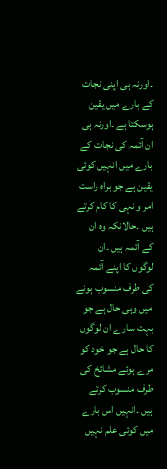۔اورنہ ہی اپنی نجات کے بارے میں یقین ہوسکتا ہے ۔اورنہ ہی ان آئمہ کی نجات کے بارے میں انہیں کوئی یقین ہے جو براہ راست امر و نہی کا کام کرتے ہیں ۔حالانکہ وہ ان کے آئمہ ہیں ۔ان لوگوں کا اپنے آئمہ کی طرف منسوب ہونے میں وہی حال ہے جو بہت سارے ان لوگوں کا حال ہے جو خود کو مرے ہوئے مشائخ کی طرف منسوب کرتے ہیں ۔انہیں اس بارے میں کوئی علم نہیں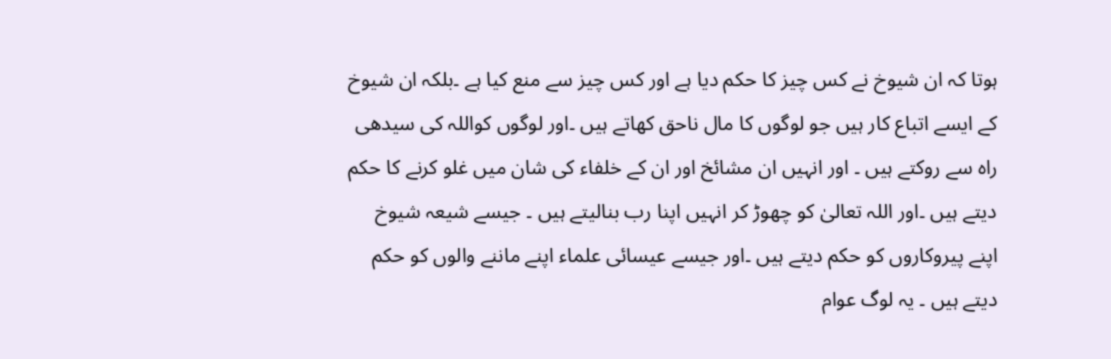ہوتا کہ ان شیوخ نے کس چیز کا حکم دیا ہے اور کس چیز سے منع کیا ہے ۔بلکہ ان شیوخ کے ایسے اتباع کار ہیں جو لوگوں کا مال ناحق کھاتے ہیں ۔اور لوگوں کواللہ کی سیدھی راہ سے روکتے ہیں ۔ اور انہیں ان مشائخ اور ان کے خلفاء کی شان میں غلو کرنے کا حکم دیتے ہیں ۔اور اللہ تعالیٰ کو چھوڑ کر انہیں اپنا رب بنالیتے ہیں ۔ جیسے شیعہ شیوخ اپنے پیروکاروں کو حکم دیتے ہیں ۔اور جیسے عیسائی علماء اپنے ماننے والوں کو حکم دیتے ہیں ۔ یہ لوگ عوام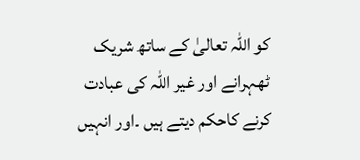کو اللہ تعالیٰ کے ساتھ شریک ٹھہرانے اور غیر اللہ کی عبادت کرنے کاحکم دیتے ہیں ۔اور انہیں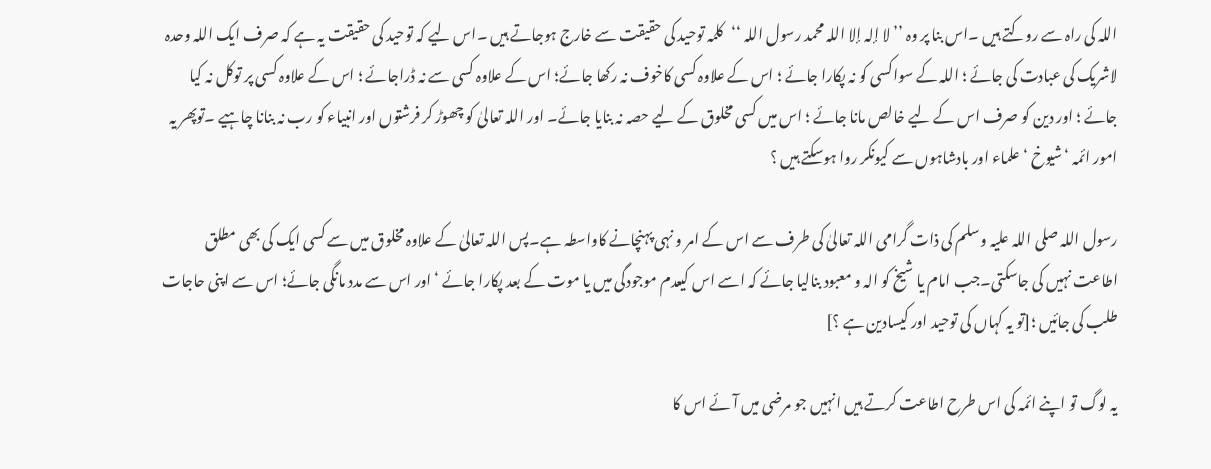اللہ کی راہ سے روکتے ہیں ۔اس بنا پر وہ ’’لا إلہ إلا اللہ محمد رسول اللہ ‘‘کلمہ توحید کی حقیقت سے خارج ہوجاتے ہیں ۔اس لیے کہ توحید کی حقیقت یہ ہے کہ صرف ایک اللہ وحدہ لاشریک کی عبادت کی جائے ؛ اللہ کے سواکسی کو نہ پکارا جائے ؛ اس کے علاوہ کسی کاخوف نہ رکھا جائے؛ اس کے علاوہ کسی سے نہ ڈراجائے ؛ اس کے علاوہ کسی پر توکل نہ کیا جائے ؛ اور دین کو صرف اس کے لیے خالص مانا جائے ؛ اس میں کسی مخلوق کے لیے حصہ نہ بنایا جائے۔ اور اللہ تعالیٰ کو چھوڑ کر فرشتوں اور انبیاء کو رب نہ بنانا چاہیے ۔توپھر یہ امور ائمہ ‘شیوخ ‘علماء اور بادشاہوں سے کیونکر روا ہوسکتے ہیں ؟

رسول اللہ صلی اللہ علیہ وسلم کی ذات گرامی اللہ تعالیٰ کی طرف سے اس کے امر و نہی پہنچانے کاواسطہ ہے۔پس اللہ تعالیٰ کے علاوہ مخلوق میں سے کسی ایک کی بھی مطلق اطاعت نہیں کی جاسکتی۔جب امام یا شیخ کو الہ و معبود بنالیا جائے کہ اسے اس کیعدم موجودگی میں یا موت کے بعد پکارا جائے ‘ اور اس سے مدد مانگی جائے؛ اس سے اپنی حاجات طلب کی جائیں ؛[تو یہ کہاں کی توحید اور کیسادین ہے ؟]

یہ لوگ تو اپنے ائمہ کی اس طرح اطاعت کرتے ہیں انہیں جو مرضی میں آئے اس کا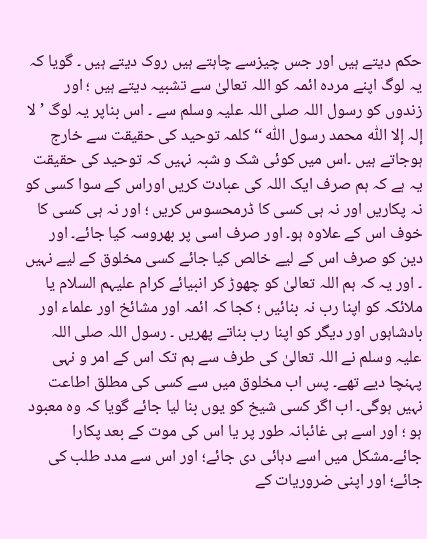حکم دیتے ہیں اور جس چیزسے چاہتے ہیں روک دیتے ہیں ۔ گویا کہ یہ لوگ اپنے مردہ ائمہ کو اللہ تعالیٰ سے تشبیہ دیتے ہیں ؛ اور زندوں کو رسول اللہ صلی اللہ علیہ وسلم سے ۔ اس بناپر یہ لوگ ’لا إلہ إلا اللّٰہ محمد رسول اللّٰہ ‘‘کلمہ توحید کی حقیقت سے خارج ہوجاتے ہیں ۔اس میں کوئی شک و شبہ نہیں کہ توحید کی حقیقت یہ ہے کہ ہم صرف ایک اللہ کی عبادت کریں اوراس کے سوا کسی کو نہ پکاریں اور نہ ہی کسی کا ڈرمحسوس کریں ؛ اور نہ ہی کسی کا خوف اس کے علاوہ ہو۔ اور صرف اسی پر بھروسہ کیا جائے۔ اور دین کو صرف اس کے لیے خالص کیا جائے کسی مخلوق کے لیے نہیں ۔ اور یہ کہ ہم اللہ تعالیٰ کو چھوڑ کر انبیائے کرام علیہم السلام یا ملائکہ کو اپنا رب نہ بنائیں ؛ کجا کہ ائمہ اور مشائخ اور علماء اور بادشاہوں اور دیگر کو اپنا رب بناتے پھریں ۔ رسول اللہ صلی اللہ علیہ وسلم نے اللہ تعالیٰ کی طرف سے ہم تک اس کے امر و نہی پہنچا دیے تھے۔ پس اب مخلوق میں سے کسی کی مطلق اطاعت نہیں ہوگی۔ اب اگر کسی شیخ کو یوں بنا لیا جائے گویا کہ وہ معبود ہو ؛ اور اسے ہی غائبانہ طور پر یا اس کی موت کے بعد پکارا جائے۔مشکل میں اسے دہائی دی جائے؛ اور اس سے مدد طلب کی جائے؛ اور اپنی ضروریات کے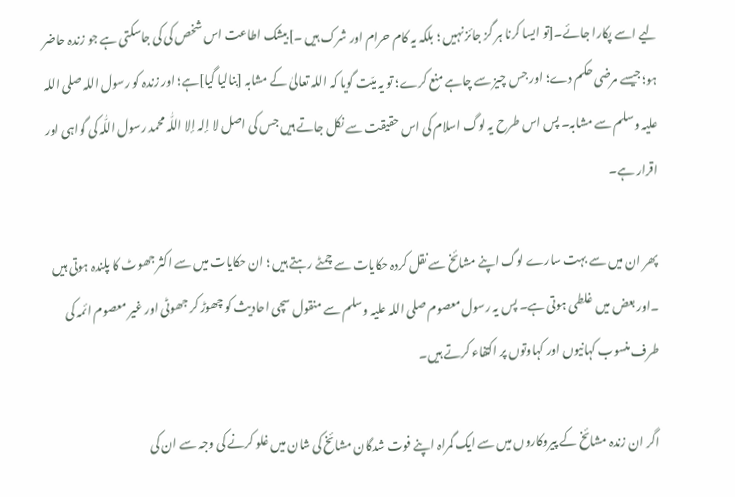لیے اسے پکارا جائے۔[تو ایسا کرنا ہر گز جائز نہیں ؛ بلکہ یہ کام حرام اور شرک ہیں ۔]بیشک اطاعت اس شخص کی کی جاسکتی ہے جو زندہ حاضر ہو؛ جیسے مرضی حکم دے؛ اور جس چیز سے چاہے منع کرے؛ تو یہ میّت گویا کہ اللہ تعالیٰ کے مشابہ [بنالیا گیا]ہے؛ اور زندہ کو رسول اللہ صلی اللہ علیہ وسلم سے مشابہ۔ پس اس طرح یہ لوگ اسلام کی اس حقیقت سے نکل جاتے ہیں جس کی اصل لا إلہ إلا اللّٰہ محمد رسول اللّٰہ کی گواہی اور اقرار ہے۔

پھر ان میں سے بہت سارے لوگ اپنے مشائخ سے نقل کردہ حکایات سے چمٹے رہتے ہیں ؛ ان حکایات میں سے اکثر جھوٹ کا پلندہ ہوتی ہیں ۔اور بعض میں غلطی ہوتی ہے۔ پس یہ رسول معصوم صلی اللہ علیہ وسلم سے منقول سچی احادیث کو چھوڑ کر جھوٹی اور غیر معصوم ائمہ کی طرف منسوب کہانیوں اور کہاوتوں پر اکتفاء کرتے ہیں۔

اگر ان زندہ مشائخ کے پیروکاروں میں سے ایک گمراہ اپنے فوت شدگان مشائخ کی شان میں غلو کرنے کی وجہ سے ان کی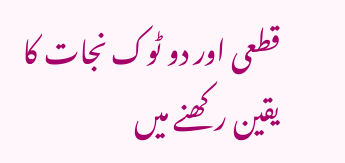قطعی اور دو ٹوک نجات کا یقین رکھنے میں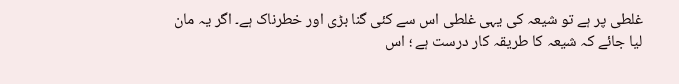غلطی پر ہے تو شیعہ کی یہی غلطی اس سے کئی گنا بڑی اور خطرناک ہے۔ اگر یہ مان لیا جائے کہ شیعہ کا طریقہ کار درست ہے ؛ اس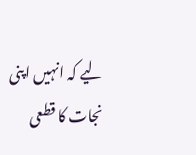لیے کہ انہیں اپنی نجات کا قطعی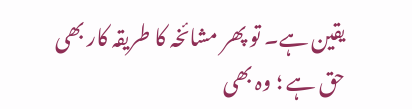یقین ہے۔ تو پھر مشائخہ کا طریقہ کار بھی حق ہے ؛ وہ بھی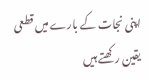اپنی نجات کے بارے میں قطعی یقین رکھتے ہیں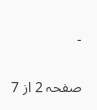۔

صفحہ 2 از 7